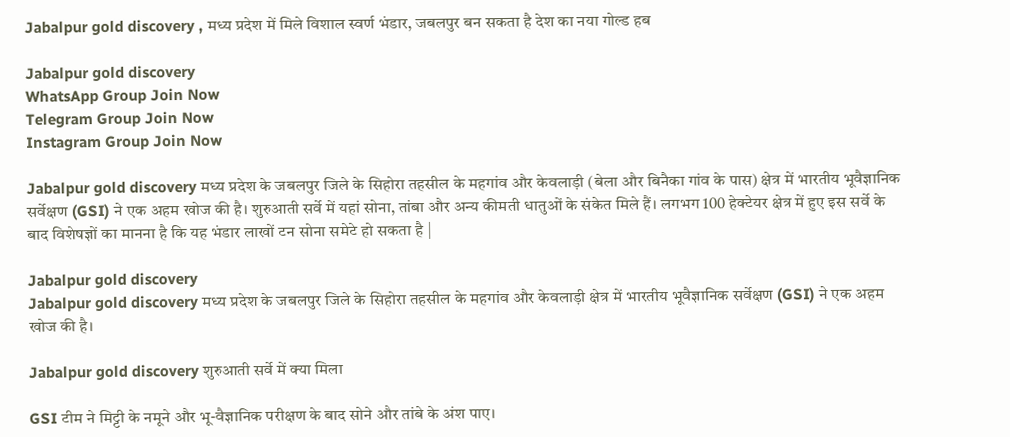Jabalpur gold discovery , मध्य प्रदेश में मिले विशाल स्वर्ण भंडार, जबलपुर बन सकता है देश का नया गोल्ड हब

Jabalpur gold discovery
WhatsApp Group Join Now
Telegram Group Join Now
Instagram Group Join Now

Jabalpur gold discovery मध्य प्रदेश के जबलपुर जिले के सिहोरा तहसील के महगांव और केवलाड़ी (बेला और बिनैका गांव के पास) क्षेत्र में भारतीय भूवैज्ञानिक सर्वेक्षण (GSI) ने एक अहम खोज की है। शुरुआती सर्वे में यहां सोना, तांबा और अन्य कीमती धातुओं के संकेत मिले हैं। लगभग 100 हेक्टेयर क्षेत्र में हुए इस सर्वे के बाद विशेषज्ञों का मानना है कि यह भंडार लाखों टन सोना समेटे हो सकता है |

Jabalpur gold discovery
Jabalpur gold discovery मध्य प्रदेश के जबलपुर जिले के सिहोरा तहसील के महगांव और केवलाड़ी क्षेत्र में भारतीय भूवैज्ञानिक सर्वेक्षण (GSI) ने एक अहम खोज की है।

Jabalpur gold discovery शुरुआती सर्वे में क्या मिला

GSI टीम ने मिट्टी के नमूने और भू-वैज्ञानिक परीक्षण के बाद सोने और तांबे के अंश पाए।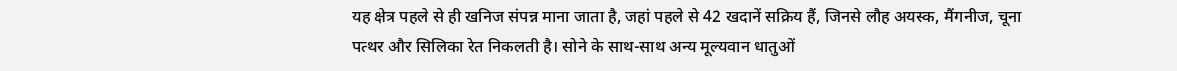यह क्षेत्र पहले से ही खनिज संपन्न माना जाता है, जहां पहले से 42 खदानें सक्रिय हैं, जिनसे लौह अयस्क, मैंगनीज, चूना पत्थर और सिलिका रेत निकलती है। सोने के साथ-साथ अन्य मूल्यवान धातुओं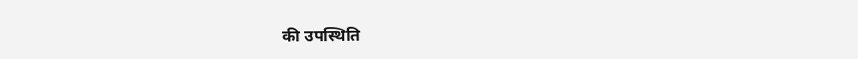की उपस्थिति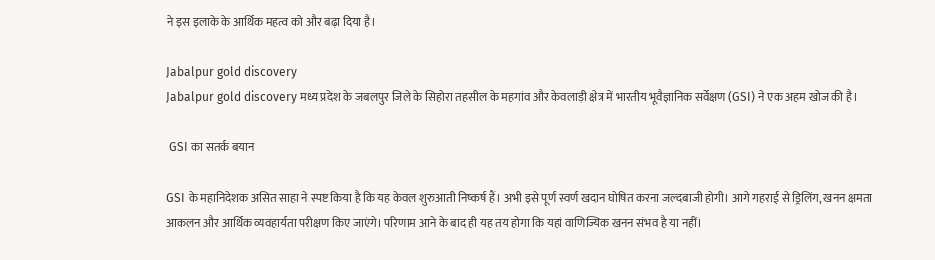ने इस इलाके के आर्थिक महत्व को और बढ़ा दिया है।

Jabalpur gold discovery
Jabalpur gold discovery मध्य प्रदेश के जबलपुर जिले के सिहोरा तहसील के महगांव और केवलाड़ी क्षेत्र में भारतीय भूवैज्ञानिक सर्वेक्षण (GSI) ने एक अहम खोज की है।

 GSI का सतर्क बयान

GSI के महानिदेशक असित साहा ने स्पष्ट किया है कि यह केवल शुरुआती निष्कर्ष हैं। अभी इसे पूर्ण स्वर्ण खदान घोषित करना जल्दबाजी होगी। आगे गहराई से ड्रिलिंग, खनन क्षमता आकलन और आर्थिक व्यवहार्यता परीक्षण किए जाएंगे। परिणाम आने के बाद ही यह तय होगा कि यहां वाणिज्यिक खनन संभव है या नहीं।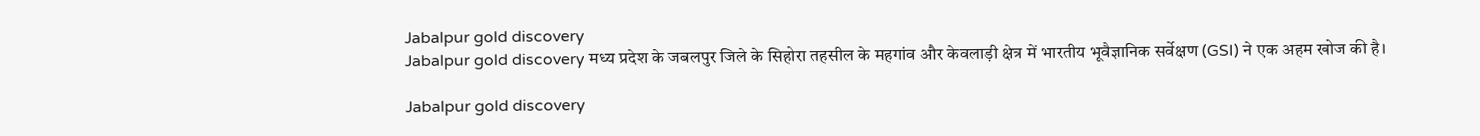Jabalpur gold discovery
Jabalpur gold discovery मध्य प्रदेश के जबलपुर जिले के सिहोरा तहसील के महगांव और केवलाड़ी क्षेत्र में भारतीय भूवैज्ञानिक सर्वेक्षण (GSI) ने एक अहम खोज की है।

Jabalpur gold discovery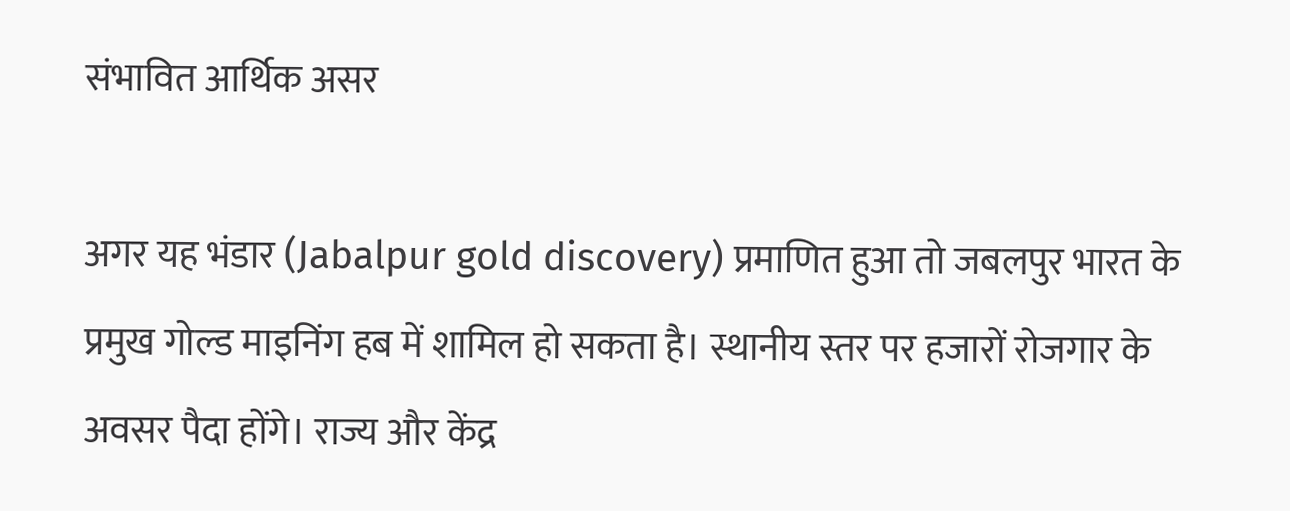संभावित आर्थिक असर

अगर यह भंडार (Jabalpur gold discovery) प्रमाणित हुआ तो जबलपुर भारत के प्रमुख गोल्ड माइनिंग हब में शामिल हो सकता है। स्थानीय स्तर पर हजारों रोजगार के अवसर पैदा होंगे। राज्य और केंद्र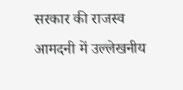सरकार की राजस्व आमदनी में उल्लेखनीय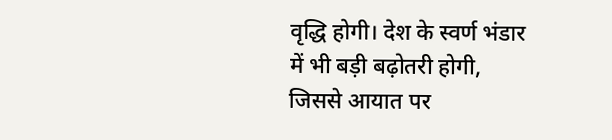वृद्धि होगी। देश के स्वर्ण भंडार में भी बड़ी बढ़ोतरी होगी, जिससे आयात पर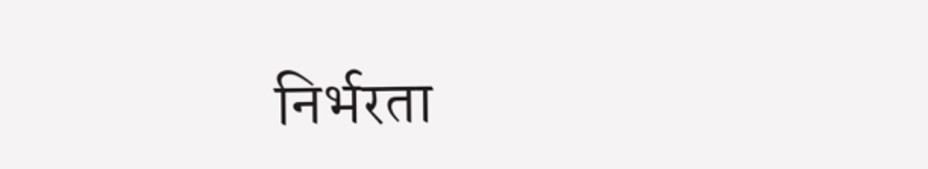निर्भरता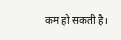कम हो सकती है।